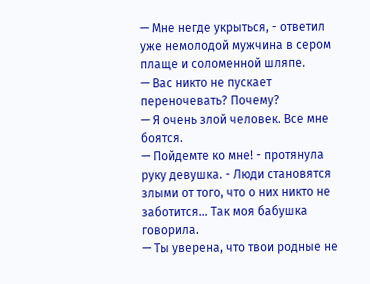— Мне негде укрыться, - ответил уже немолодой мужчина в сером плаще и соломенной шляпе.
— Вас никто не пускает переночевать? Почему?
— Я очень злой человек. Все мне боятся.
— Пойдемте ко мне! - протянула руку девушка. - Люди становятся злыми от того, что о них никто не заботится… Так моя бабушка говорила.
— Ты уверена, что твои родные не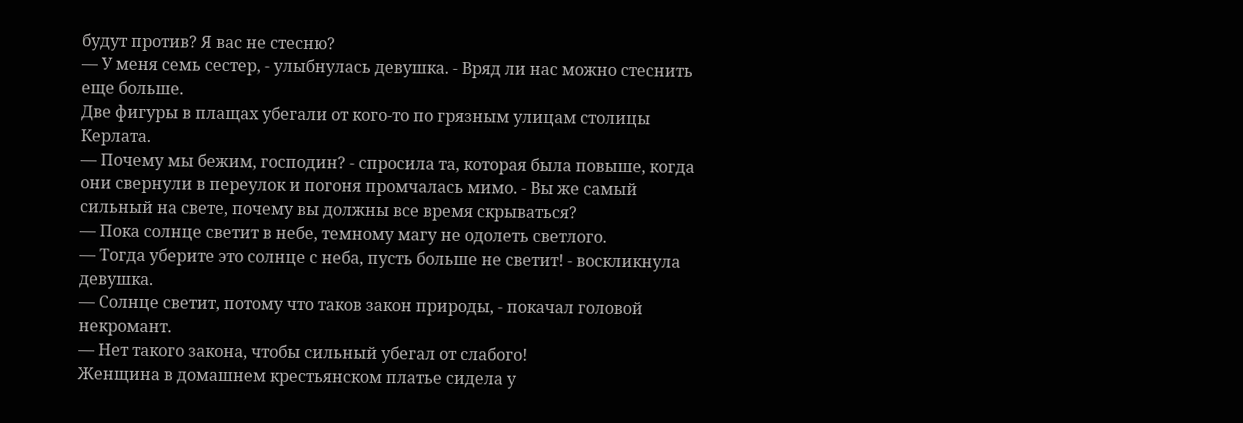будут против? Я вас не стесню?
— У меня семь сестер, - улыбнулась девушка. - Вряд ли нас можно стеснить еще больше.
Две фигуры в плащах убегали от кого-то по грязным улицам столицы Керлата.
— Почему мы бежим, господин? - спросила та, которая была повыше, когда они свернули в переулок и погоня промчалась мимо. - Вы же самый сильный на свете, почему вы должны все время скрываться?
— Пока солнце светит в небе, темному магу не одолеть светлого.
— Тогда уберите это солнце с неба, пусть больше не светит! - воскликнула девушка.
— Солнце светит, потому что таков закон природы, - покачал головой некромант.
— Нет такого закона, чтобы сильный убегал от слабого!
Женщина в домашнем крестьянском платье сидела у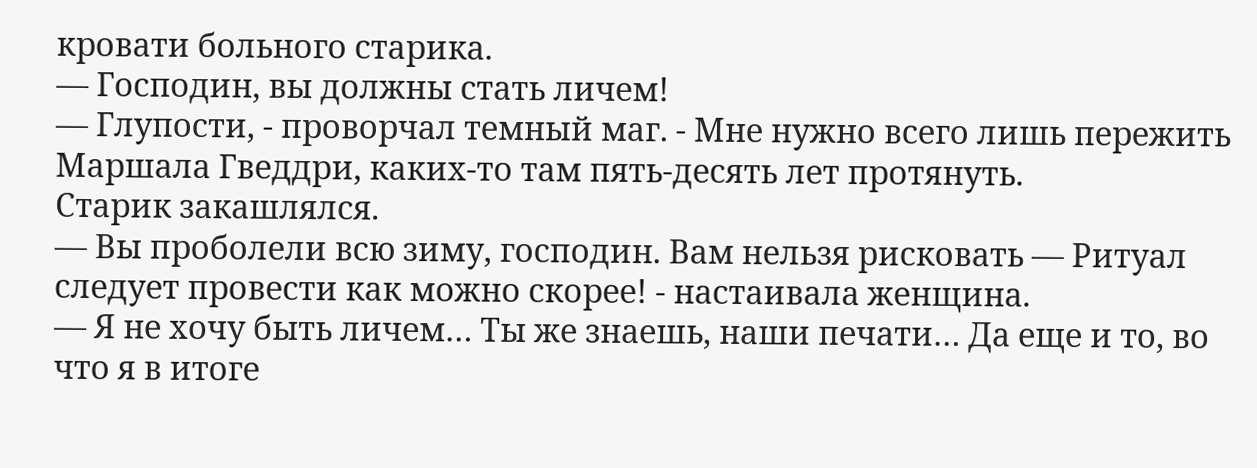кровати больного старика.
— Господин, вы должны стать личем!
— Глупости, - проворчал темный маг. - Мне нужно всего лишь пережить Маршала Гведдри, каких-то там пять-десять лет протянуть.
Старик закашлялся.
— Вы проболели всю зиму, господин. Вам нельзя рисковать — Ритуал следует провести как можно скорее! - настаивала женщина.
— Я не хочу быть личем… Ты же знаешь, наши печати… Да еще и то, во что я в итоге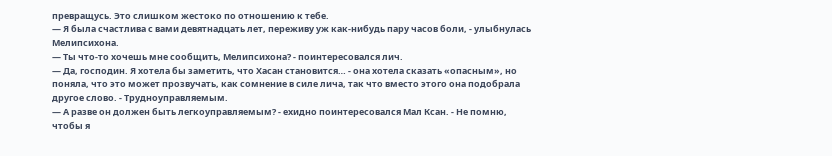превращусь. Это слишком жестоко по отношению к тебе.
— Я была счастлива с вами девятнадцать лет, переживу уж как-нибудь пару часов боли, - улыбнулась Мелипсихона.
— Ты что-то хочешь мне сообщить, Мелипсихона? - поинтересовался лич.
— Да, господин. Я хотела бы заметить, что Хасан становится… - она хотела сказать «опасным», но поняла, что это может прозвучать, как сомнение в силе лича, так что вместо этого она подобрала другое слово. - Трудноуправляемым.
— А разве он должен быть легкоуправляемым? - ехидно поинтересовался Мал Ксан. - Не помню, чтобы я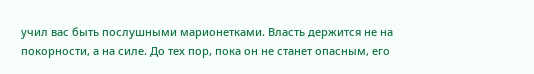учил вас быть послушными марионетками. Власть держится не на покорности, а на силе. До тех пор, пока он не станет опасным, его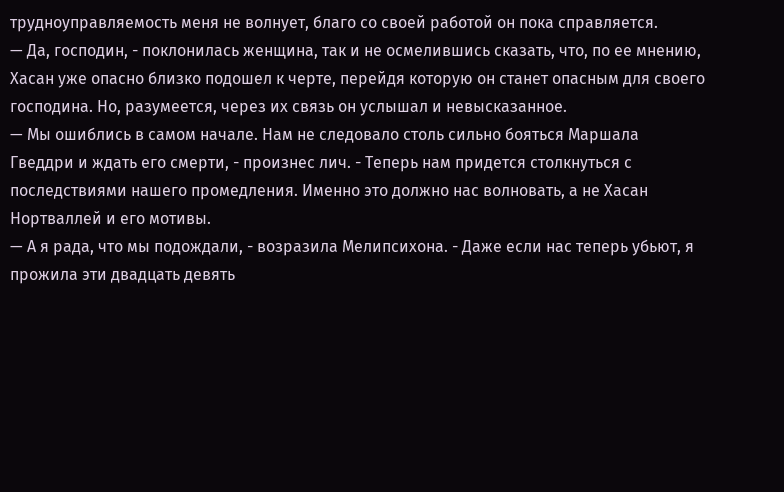трудноуправляемость меня не волнует, благо со своей работой он пока справляется.
— Да, господин, - поклонилась женщина, так и не осмелившись сказать, что, по ее мнению, Хасан уже опасно близко подошел к черте, перейдя которую он станет опасным для своего господина. Но, разумеется, через их связь он услышал и невысказанное.
— Мы ошиблись в самом начале. Нам не следовало столь сильно бояться Маршала Гведдри и ждать его смерти, - произнес лич. - Теперь нам придется столкнуться с последствиями нашего промедления. Именно это должно нас волновать, а не Хасан Нортваллей и его мотивы.
— А я рада, что мы подождали, - возразила Мелипсихона. - Даже если нас теперь убьют, я прожила эти двадцать девять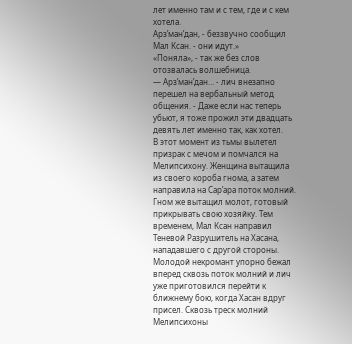лет именно там и с тем, где и с кем хотела.
Арз’ман’дан, - беззвучно сообщил Мал Ксан. - они идут.»
«Поняла», - так же без слов отозвалась волшебница.
— Арз’ман’дан… - лич внезапно перешел на вербальный метод общения. - Даже если нас теперь убьют, я тоже прожил эти двадцать девять лет именно так, как хотел.
В этот момент из тьмы вылетел призрак с мечом и помчался на Мелипсихону. Женщина вытащила из своего короба гнома, а затем направила на Сар’ара поток молний. Гном же вытащил молот, готовый прикрывать свою хозяйку. Тем временем, Мал Ксан направил Теневой Разрушитель на Хасана, нападавшего с другой стороны. Молодой некромант упорно бежал вперед сквозь поток молний и лич уже приготовился перейти к ближнему бою, когда Хасан вдруг присел. Сквозь треск молний Мелипсихоны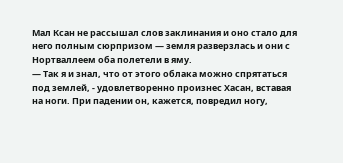Мал Ксан не рассышал слов заклинания и оно стало для него полным сюрпризом — земля разверзлась и они с Нортваллеем оба полетели в яму.
— Так я и знал, что от этого облака можно спрятаться под землей, - удовлетворенно произнес Хасан, вставая на ноги. При падении он, кажется, повредил ногу,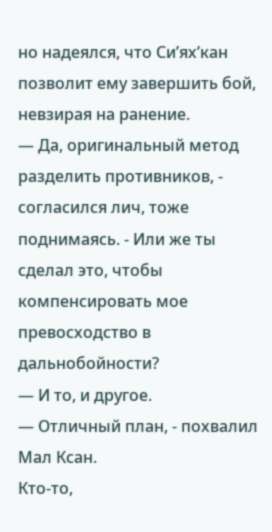но надеялся, что Си’ях’кан позволит ему завершить бой, невзирая на ранение.
— Да, оригинальный метод разделить противников, - согласился лич, тоже поднимаясь. - Или же ты сделал это, чтобы компенсировать мое превосходство в дальнобойности?
— И то, и другое.
— Отличный план, - похвалил Мал Ксан.
Кто-то,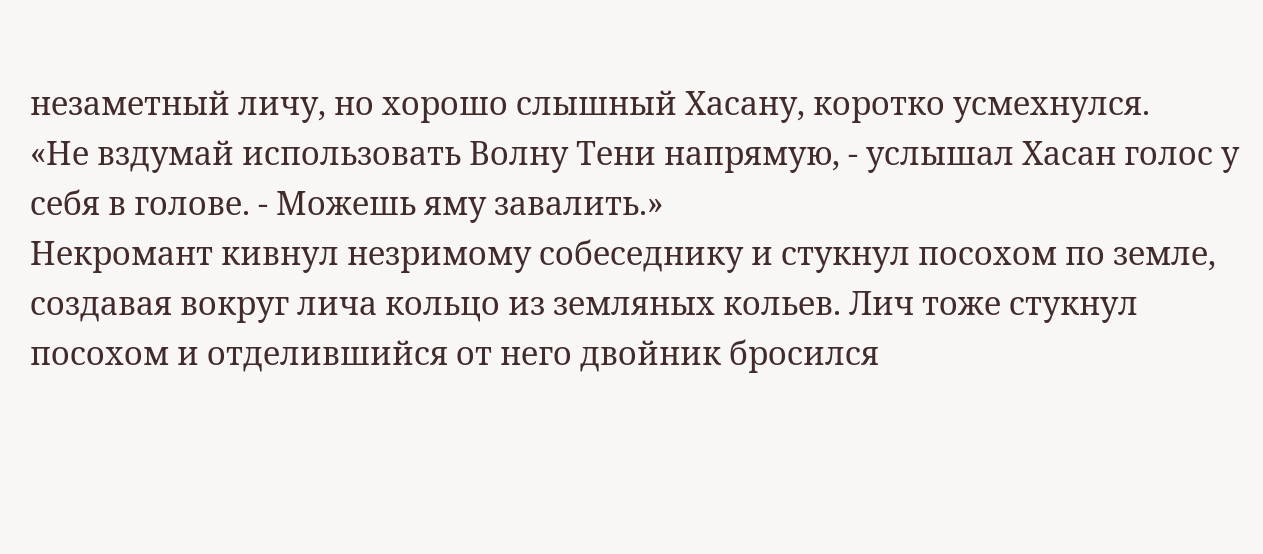незаметный личу, но хорошо слышный Хасану, коротко усмехнулся.
«Не вздумай использовать Волну Тени напрямую, - услышал Хасан голос у себя в голове. - Можешь яму завалить.»
Некромант кивнул незримому собеседнику и стукнул посохом по земле, создавая вокруг лича кольцо из земляных кольев. Лич тоже стукнул посохом и отделившийся от него двойник бросился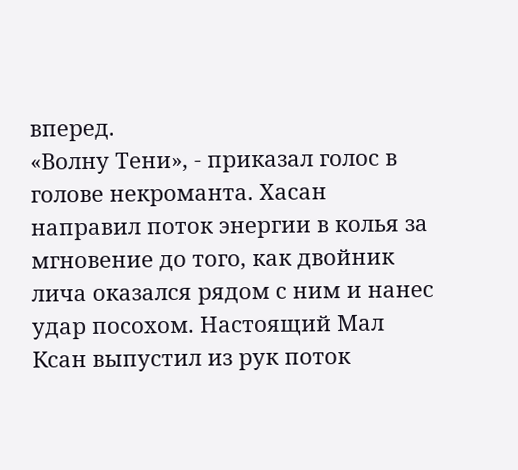вперед.
«Волну Тени», - приказал голос в голове некроманта. Хасан направил поток энергии в колья за мгновение до того, как двойник лича оказался рядом с ним и нанес удар посохом. Настоящий Мал Ксан выпустил из рук поток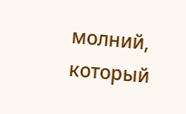молний, который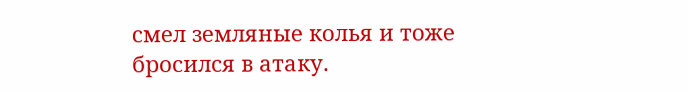смел земляные колья и тоже бросился в атаку.